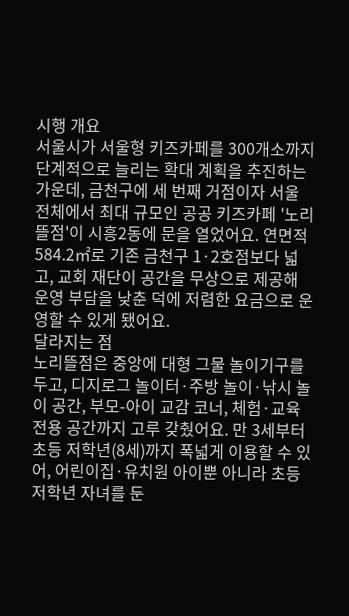시행 개요
서울시가 서울형 키즈카페를 300개소까지 단계적으로 늘리는 확대 계획을 추진하는 가운데, 금천구에 세 번째 거점이자 서울 전체에서 최대 규모인 공공 키즈카페 '노리뜰점'이 시흥2동에 문을 열었어요. 연면적 584.2㎡로 기존 금천구 1·2호점보다 넓고, 교회 재단이 공간을 무상으로 제공해 운영 부담을 낮춘 덕에 저렴한 요금으로 운영할 수 있게 됐어요.
달라지는 점
노리뜰점은 중앙에 대형 그물 놀이기구를 두고, 디지로그 놀이터·주방 놀이·낚시 놀이 공간, 부모-아이 교감 코너, 체험·교육 전용 공간까지 고루 갖췄어요. 만 3세부터 초등 저학년(8세)까지 폭넓게 이용할 수 있어, 어린이집·유치원 아이뿐 아니라 초등 저학년 자녀를 둔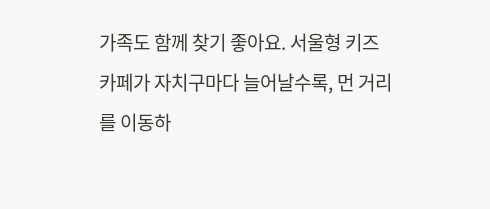가족도 함께 찾기 좋아요. 서울형 키즈카페가 자치구마다 늘어날수록, 먼 거리를 이동하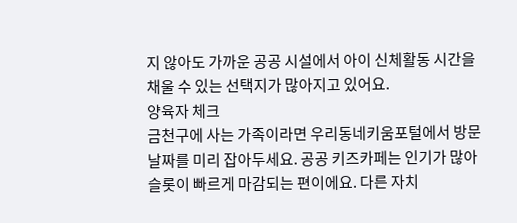지 않아도 가까운 공공 시설에서 아이 신체활동 시간을 채울 수 있는 선택지가 많아지고 있어요.
양육자 체크
금천구에 사는 가족이라면 우리동네키움포털에서 방문 날짜를 미리 잡아두세요. 공공 키즈카페는 인기가 많아 슬롯이 빠르게 마감되는 편이에요. 다른 자치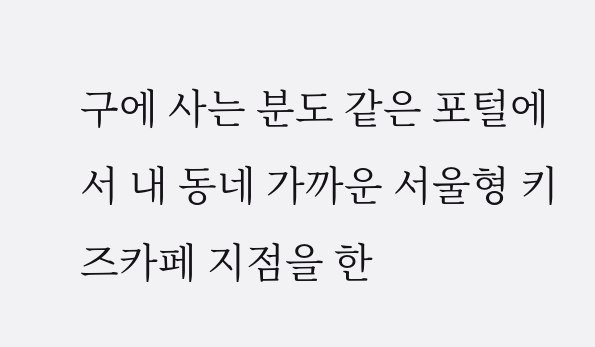구에 사는 분도 같은 포털에서 내 동네 가까운 서울형 키즈카페 지점을 한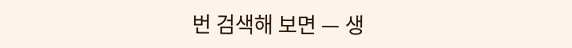번 검색해 보면 — 생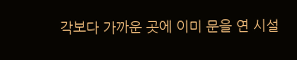각보다 가까운 곳에 이미 문을 연 시설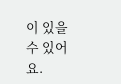이 있을 수 있어요.